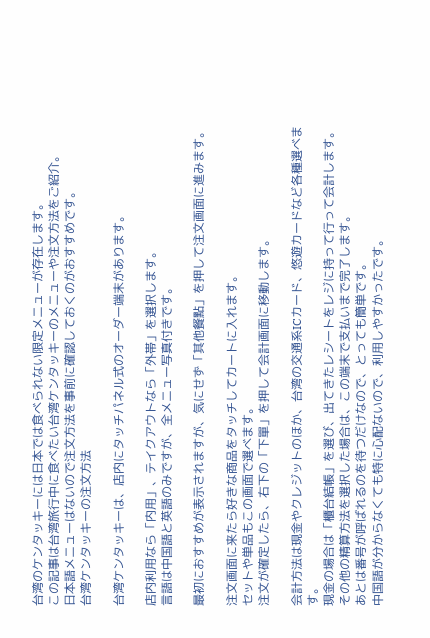台湾のケンタッキーには日本では食べられない限定メニューが存在します。
この記事は台湾旅行中に食べたい台湾ケンタッキーのメニューや注文方法をご紹介。
日本語メニューはないので注文方法を事前に確認しておくのがおすすめです。
台湾ケンタッキーの注文方法

台湾ケンタッキーは、店内にタッチパネル式のオーダー端末があります。

店内利用なら「内用」、テイクアウトなら「外帯」を選択します。
言語は中国語と英語のみですが、全メニュー写真付きです。

最初におすすめが表示されますが、気にせず「其他餐點」を押して注文画面に進みます。

注文画面に来たら好きな商品をタッチしてカートに入れます。
セットや単品もこの画面で選べます。
注文が確定したら、右下の「下單」を押して会計画面に移動します。

会計方法は現金やクレジットのほか、台湾の交通系ICカード、悠遊カードなど各種選べます。
現金の場合は「櫃台結帳」を選び、出てきたレシートをレジに持って行って会計します。
その他の精算方法を選択した場合は、この端末で支払いまで完了します。
あとは番号が呼ばれるのを待つだけなので、とっても簡単です。
中国語が分からなくても特に心配ないので、利用しやすかったです。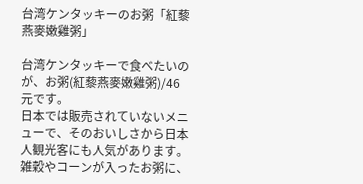台湾ケンタッキーのお粥「紅藜燕麥嫩雞粥」

台湾ケンタッキーで食べたいのが、お粥(紅藜燕麥嫩雞粥)/46元です。
日本では販売されていないメニューで、そのおいしさから日本人観光客にも人気があります。
雑穀やコーンが入ったお粥に、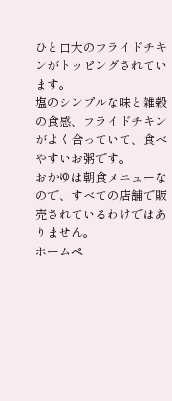ひと口大のフライドチキンがトッピングされています。
塩のシンプルな味と雑穀の食感、フライドチキンがよく合っていて、食べやすいお粥です。
おかゆは朝食メニューなので、すべての店舗で販売されているわけではありません。
ホームペ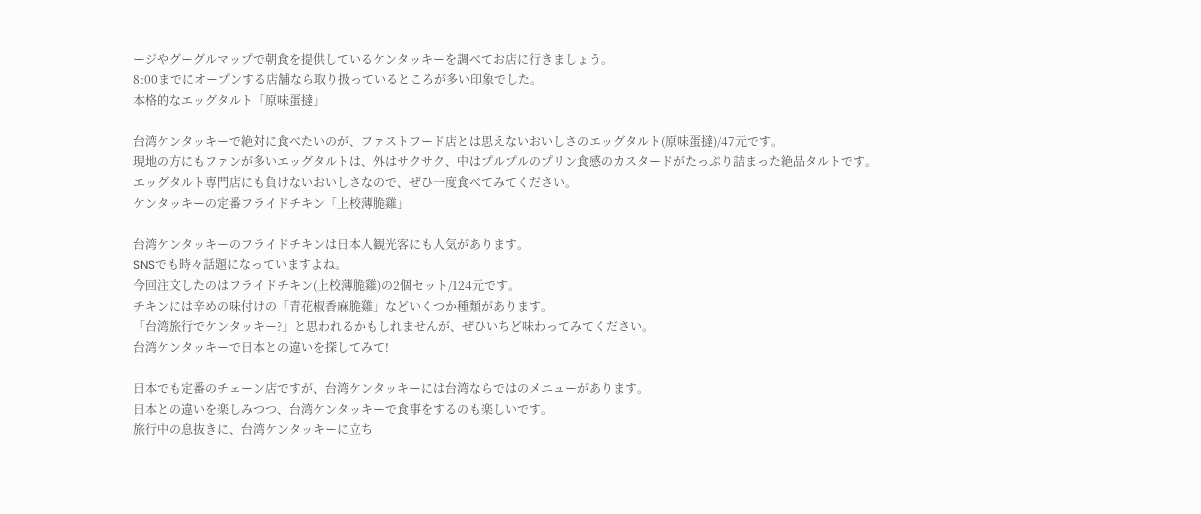ージやグーグルマップで朝食を提供しているケンタッキーを調べてお店に行きましょう。
8:00までにオープンする店舗なら取り扱っているところが多い印象でした。
本格的なエッグタルト「原味蛋撻」

台湾ケンタッキーで絶対に食べたいのが、ファストフード店とは思えないおいしさのエッグタルト(原味蛋撻)/47元です。
現地の方にもファンが多いエッグタルトは、外はサクサク、中はプルプルのプリン食感のカスタードがたっぷり詰まった絶品タルトです。
エッグタルト専門店にも負けないおいしさなので、ぜひ一度食べてみてください。
ケンタッキーの定番フライドチキン「上校薄脆雞」

台湾ケンタッキーのフライドチキンは日本人観光客にも人気があります。
SNSでも時々話題になっていますよね。
今回注文したのはフライドチキン(上校薄脆雞)の2個セット/124元です。
チキンには辛めの味付けの「青花椒香麻脆雞」などいくつか種類があります。
「台湾旅行でケンタッキー?」と思われるかもしれませんが、ぜひいちど味わってみてください。
台湾ケンタッキーで日本との違いを探してみて!

日本でも定番のチェーン店ですが、台湾ケンタッキーには台湾ならではのメニューがあります。
日本との違いを楽しみつつ、台湾ケンタッキーで食事をするのも楽しいです。
旅行中の息抜きに、台湾ケンタッキーに立ち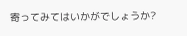寄ってみてはいかがでしょうか?